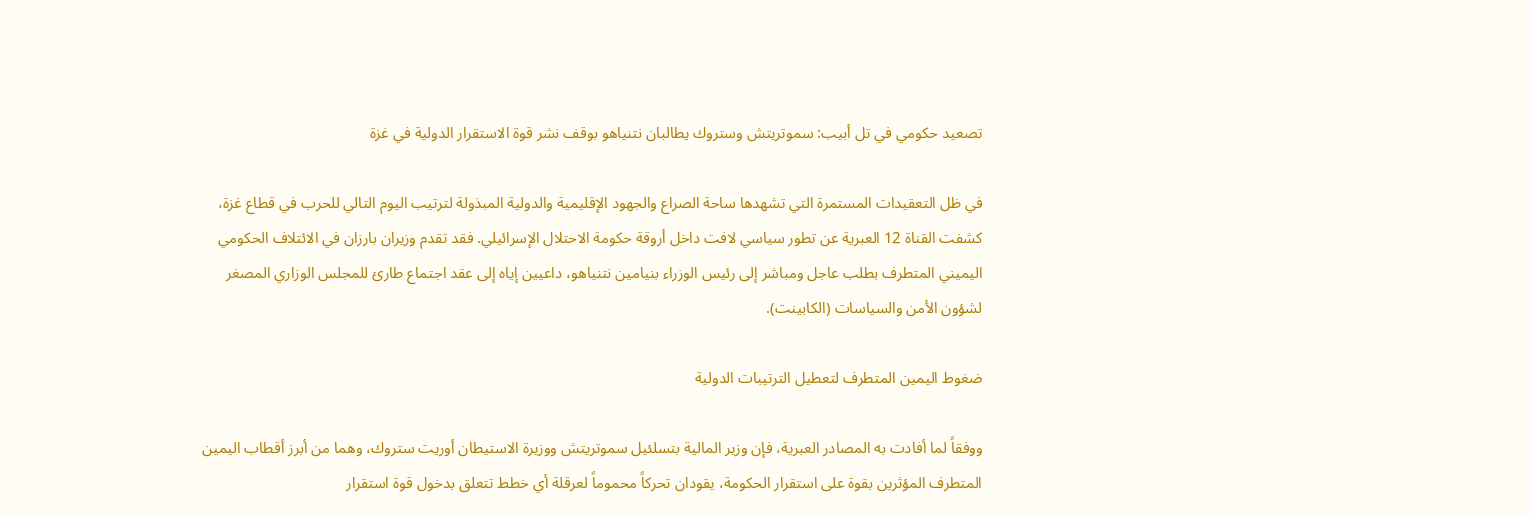تصعيد حكومي في تل أبيب: سموتريتش وستروك يطالبان نتنياهو بوقف نشر قوة الاستقرار الدولية في غزة

في ظل التعقيدات المستمرة التي تشهدها ساحة الصراع والجهود الإقليمية والدولية المبذولة لترتيب اليوم التالي للحرب في قطاع غزة، كشفت القناة 12 العبرية عن تطور سياسي لافت داخل أروقة حكومة الاحتلال الإسرائيلي. فقد تقدم وزيران بارزان في الائتلاف الحكومي اليميني المتطرف بطلب عاجل ومباشر إلى رئيس الوزراء بنيامين نتنياهو، داعيين إياه إلى عقد اجتماع طارئ للمجلس الوزاري المصغر لشؤون الأمن والسياسات (الكابينت).

ضغوط اليمين المتطرف لتعطيل الترتيبات الدولية

ووفقاً لما أفادت به المصادر العبرية، فإن وزير المالية بتسلئيل سموتريتش ووزيرة الاستيطان أوريت ستروك، وهما من أبرز أقطاب اليمين المتطرف المؤثرين بقوة على استقرار الحكومة، يقودان تحركاً محموماً لعرقلة أي خطط تتعلق بدخول قوة استقرار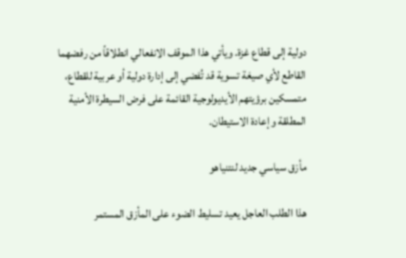دولية إلى قطاع غزة. ويأتي هذا الموقف الانفعالي انطلاقاً من رفضهما القاطع لأي صيغة تسوية قد تُفضي إلى إدارة دولية أو عربية للقطاع، متمسكين برؤيتهم الأيديولوجية القائمة على فرض السيطرة الأمنية المطلقة وإعادة الاستيطان.

مأزق سياسي جديد لنتنياهو

هذا الطلب العاجل يعيد تسليط الضوء على المأزق المستمر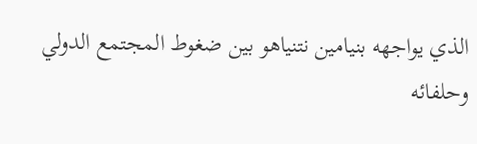الذي يواجهه بنيامين نتنياهو بين ضغوط المجتمع الدولي وحلفائه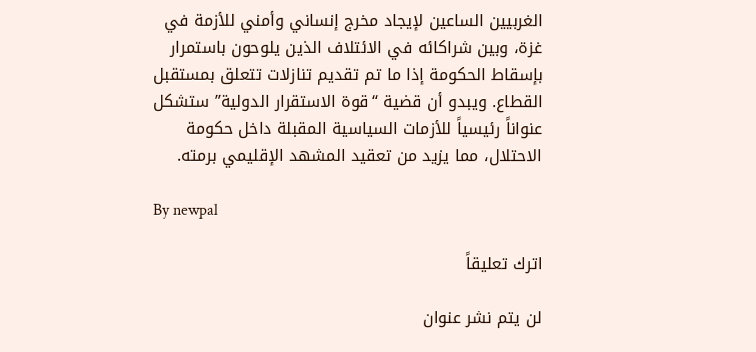الغربيين الساعين لإيجاد مخرج إنساني وأمني للأزمة في غزة، وبين شراكائه في الائتلاف الذين يلوحون باستمرار بإسقاط الحكومة إذا ما تم تقديم تنازلات تتعلق بمستقبل القطاع. ويبدو أن قضية “قوة الاستقرار الدولية” ستشكل عنواناً رئيسياً للأزمات السياسية المقبلة داخل حكومة الاحتلال، مما يزيد من تعقيد المشهد الإقليمي برمته.

By newpal

اترك تعليقاً

لن يتم نشر عنوان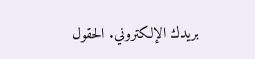بريدك الإلكتروني. الحقول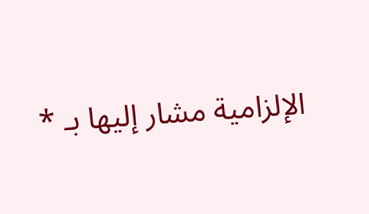الإلزامية مشار إليها بـ *